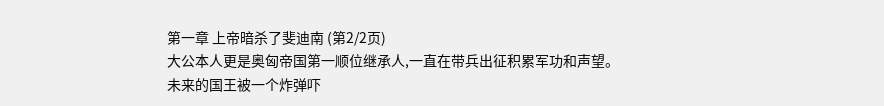第一章 上帝暗杀了斐迪南 (第2/2页)
大公本人更是奥匈帝国第一顺位继承人,一直在带兵出征积累军功和声望。
未来的国王被一个炸弹吓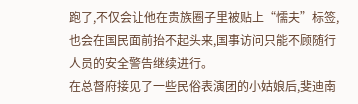跑了,不仅会让他在贵族圈子里被贴上“懦夫”标签,也会在国民面前抬不起头来,国事访问只能不顾随行人员的安全警告继续进行。
在总督府接见了一些民俗表演团的小姑娘后,斐迪南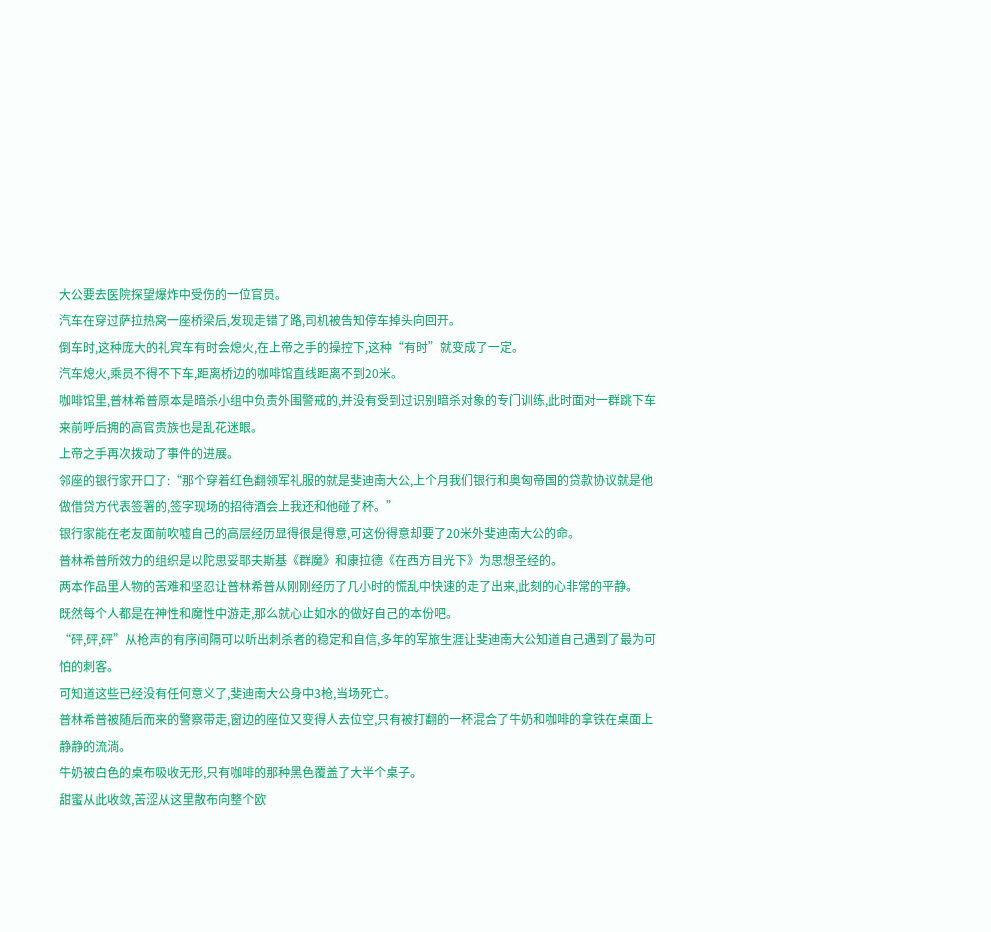大公要去医院探望爆炸中受伤的一位官员。
汽车在穿过萨拉热窝一座桥梁后,发现走错了路,司机被告知停车掉头向回开。
倒车时,这种庞大的礼宾车有时会熄火,在上帝之手的操控下,这种“有时”就变成了一定。
汽车熄火,乘员不得不下车,距离桥边的咖啡馆直线距离不到20米。
咖啡馆里,普林希普原本是暗杀小组中负责外围警戒的,并没有受到过识别暗杀对象的专门训练,此时面对一群跳下车来前呼后拥的高官贵族也是乱花迷眼。
上帝之手再次拨动了事件的进展。
邻座的银行家开口了:“那个穿着红色翻领军礼服的就是斐迪南大公,上个月我们银行和奥匈帝国的贷款协议就是他做借贷方代表签署的,签字现场的招待酒会上我还和他碰了杯。”
银行家能在老友面前吹嘘自己的高层经历显得很是得意,可这份得意却要了20米外斐迪南大公的命。
普林希普所效力的组织是以陀思妥耶夫斯基《群魔》和康拉德《在西方目光下》为思想圣经的。
两本作品里人物的苦难和坚忍让普林希普从刚刚经历了几小时的慌乱中快速的走了出来,此刻的心非常的平静。
既然每个人都是在神性和魔性中游走,那么就心止如水的做好自己的本份吧。
“砰,砰,砰”从枪声的有序间隔可以听出刺杀者的稳定和自信,多年的军旅生涯让斐迪南大公知道自己遇到了最为可怕的刺客。
可知道这些已经没有任何意义了,斐迪南大公身中3枪,当场死亡。
普林希普被随后而来的警察带走,窗边的座位又变得人去位空,只有被打翻的一杯混合了牛奶和咖啡的拿铁在桌面上静静的流淌。
牛奶被白色的桌布吸收无形,只有咖啡的那种黑色覆盖了大半个桌子。
甜蜜从此收敛,苦涩从这里散布向整个欧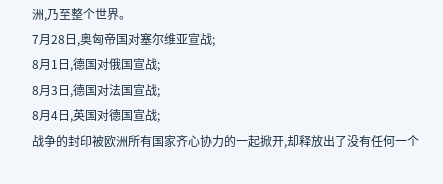洲,乃至整个世界。
7月28日,奥匈帝国对塞尔维亚宣战;
8月1日,德国对俄国宣战;
8月3日,德国对法国宣战;
8月4日,英国对德国宣战;
战争的封印被欧洲所有国家齐心协力的一起掀开,却释放出了没有任何一个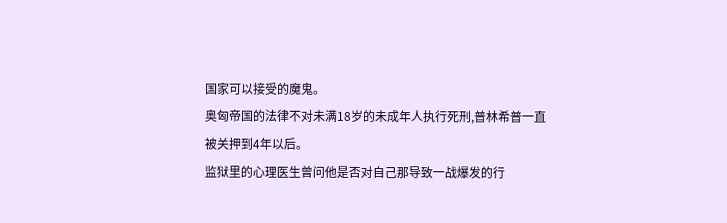国家可以接受的魔鬼。
奥匈帝国的法律不对未满18岁的未成年人执行死刑,普林希普一直被关押到4年以后。
监狱里的心理医生曾问他是否对自己那导致一战爆发的行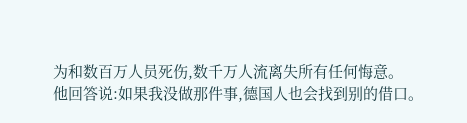为和数百万人员死伤,数千万人流离失所有任何悔意。
他回答说:如果我没做那件事,德国人也会找到别的借口。